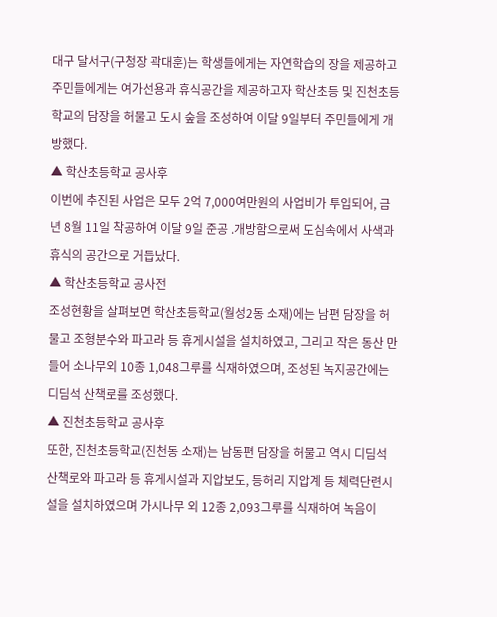대구 달서구(구청장 곽대훈)는 학생들에게는 자연학습의 장을 제공하고 주민들에게는 여가선용과 휴식공간을 제공하고자 학산초등 및 진천초등학교의 담장을 허물고 도시 숲을 조성하여 이달 9일부터 주민들에게 개방했다.
▲ 학산초등학교 공사후
이번에 추진된 사업은 모두 2억 7,000여만원의 사업비가 투입되어, 금년 8월 11일 착공하여 이달 9일 준공 .개방함으로써 도심속에서 사색과 휴식의 공간으로 거듭났다.
▲ 학산초등학교 공사전
조성현황을 살펴보면 학산초등학교(월성2동 소재)에는 남편 담장을 허물고 조형분수와 파고라 등 휴게시설을 설치하였고, 그리고 작은 동산 만들어 소나무외 10종 1,048그루를 식재하였으며, 조성된 녹지공간에는 디딤석 산책로를 조성했다.
▲ 진천초등학교 공사후
또한, 진천초등학교(진천동 소재)는 남동편 담장을 허물고 역시 디딤석 산책로와 파고라 등 휴게시설과 지압보도, 등허리 지압계 등 체력단련시설을 설치하였으며 가시나무 외 12종 2,093그루를 식재하여 녹음이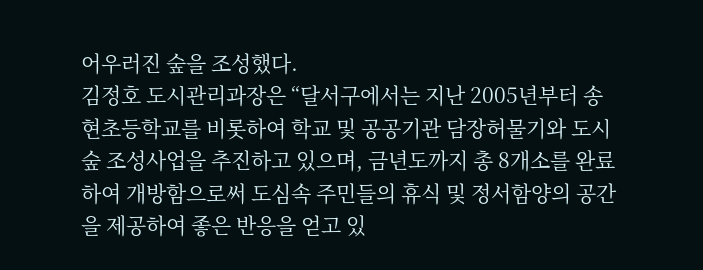어우러진 숲을 조성했다.
김정호 도시관리과장은 “달서구에서는 지난 2005년부터 송현초등학교를 비롯하여 학교 및 공공기관 담장허물기와 도시 숲 조성사업을 추진하고 있으며, 금년도까지 총 8개소를 완료하여 개방함으로써 도심속 주민들의 휴식 및 정서함양의 공간을 제공하여 좋은 반응을 얻고 있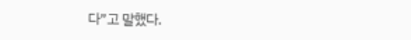다”고 말했다.